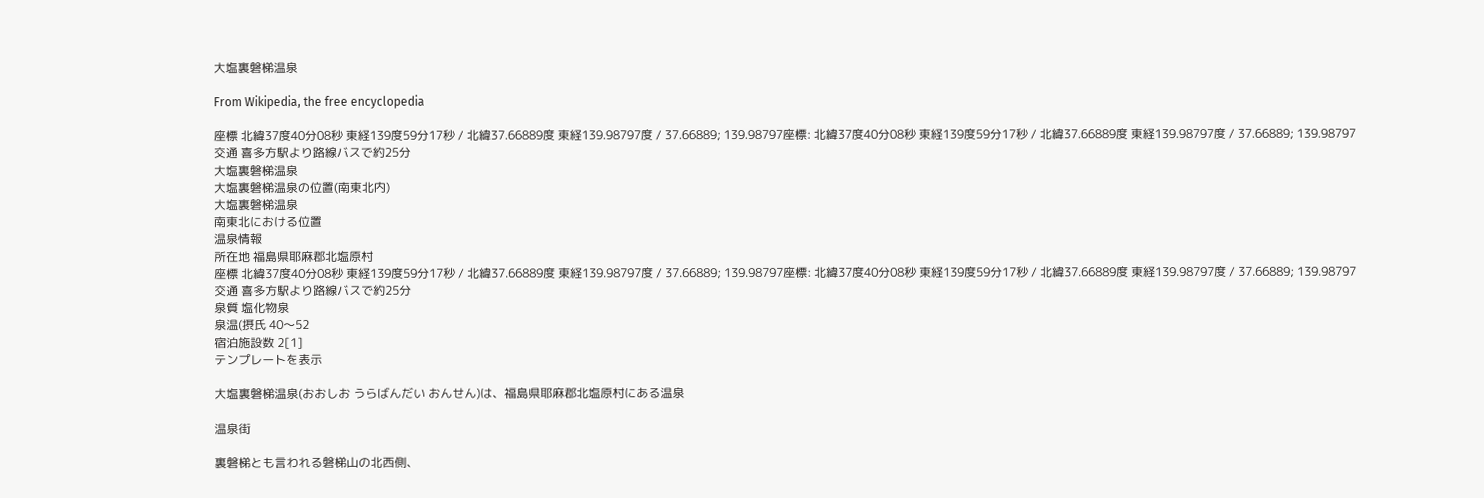大塩裏磐梯温泉

From Wikipedia, the free encyclopedia

座標 北緯37度40分08秒 東経139度59分17秒 / 北緯37.66889度 東経139.98797度 / 37.66889; 139.98797座標: 北緯37度40分08秒 東経139度59分17秒 / 北緯37.66889度 東経139.98797度 / 37.66889; 139.98797
交通 喜多方駅より路線バスで約25分
大塩裏磐梯温泉
大塩裏磐梯温泉の位置(南東北内)
大塩裏磐梯温泉
南東北における位置
温泉情報
所在地 福島県耶麻郡北塩原村
座標 北緯37度40分08秒 東経139度59分17秒 / 北緯37.66889度 東経139.98797度 / 37.66889; 139.98797座標: 北緯37度40分08秒 東経139度59分17秒 / 北緯37.66889度 東経139.98797度 / 37.66889; 139.98797
交通 喜多方駅より路線バスで約25分
泉質 塩化物泉
泉温(摂氏 40〜52
宿泊施設数 2[1]
テンプレートを表示

大塩裏磐梯温泉(おおしお うらばんだい おんせん)は、福島県耶麻郡北塩原村にある温泉

温泉街

裏磐梯とも言われる磐梯山の北西側、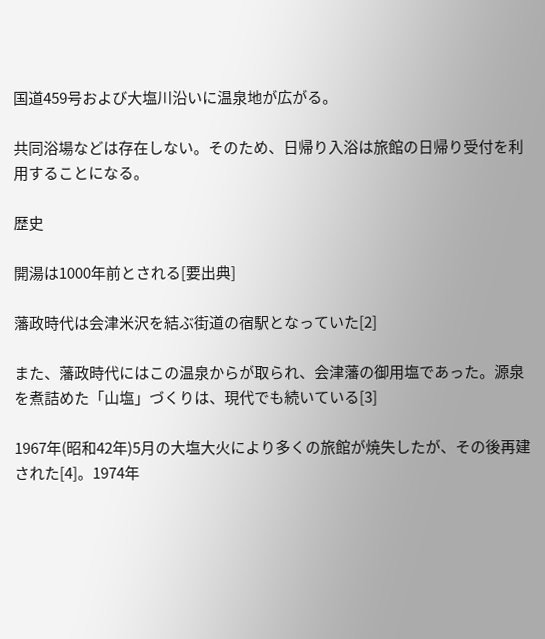国道459号および大塩川沿いに温泉地が広がる。

共同浴場などは存在しない。そのため、日帰り入浴は旅館の日帰り受付を利用することになる。

歴史

開湯は1000年前とされる[要出典]

藩政時代は会津米沢を結ぶ街道の宿駅となっていた[2]

また、藩政時代にはこの温泉からが取られ、会津藩の御用塩であった。源泉を煮詰めた「山塩」づくりは、現代でも続いている[3]

1967年(昭和42年)5月の大塩大火により多くの旅館が焼失したが、その後再建された[4]。1974年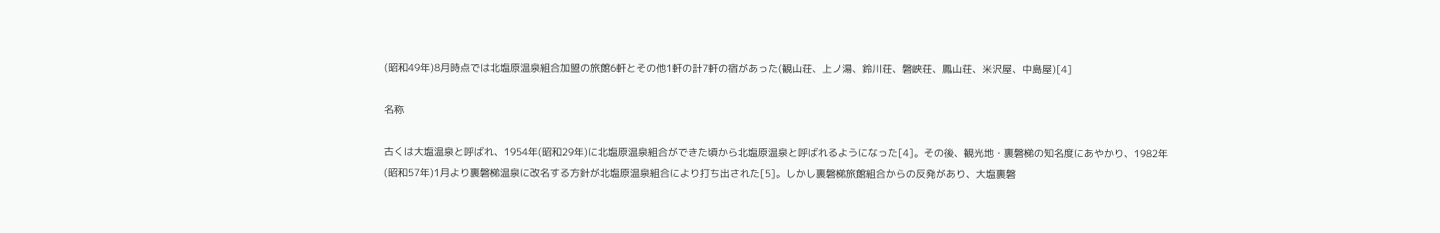(昭和49年)8月時点では北塩原温泉組合加盟の旅館6軒とその他1軒の計7軒の宿があった(観山荘、上ノ湯、鈴川荘、磐峡荘、鳳山荘、米沢屋、中島屋)[4]

名称

古くは大塩温泉と呼ばれ、1954年(昭和29年)に北塩原温泉組合ができた頃から北塩原温泉と呼ばれるようになった[4]。その後、観光地・裏磐梯の知名度にあやかり、1982年(昭和57年)1月より裏磐梯温泉に改名する方針が北塩原温泉組合により打ち出された[5]。しかし裏磐梯旅館組合からの反発があり、大塩裏磐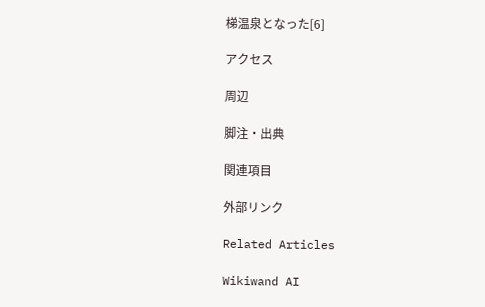梯温泉となった[6]

アクセス

周辺

脚注・出典

関連項目

外部リンク

Related Articles

Wikiwand AI